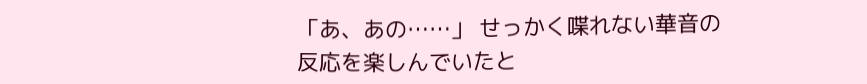「あ、あの……」 せっかく喋れない華音の反応を楽しんでいたと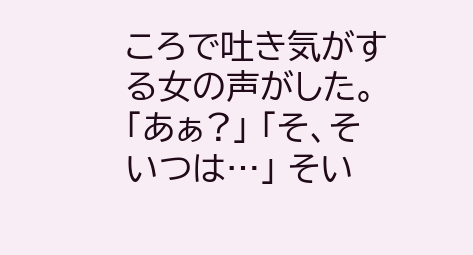ころで吐き気がする女の声がした。 「あぁ?」 「そ、そいつは…」 そい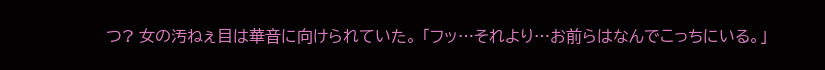つ? 女の汚ねぇ目は華音に向けられていた。 「フッ…それより…お前らはなんでこっちにいる。」